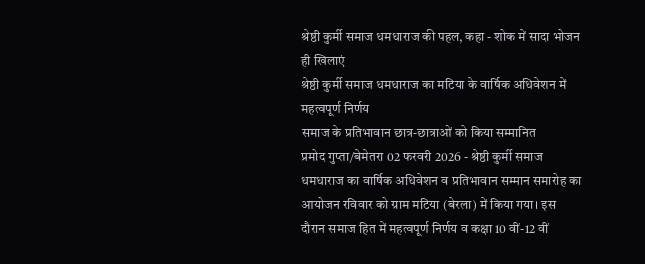श्रेष्ठी कुर्मी समाज धमधाराज की पहल, कहा - शोक में सादा भोजन ही खिलाएं
श्रेष्ठी कुर्मी समाज धमधाराज का मटिया के वार्षिक अधिवेशन में महत्वपूर्ण निर्णय
समाज के प्रतिभावान छात्र-छात्राओं को किया सम्मानित
प्रमोद गुप्ता/बेमेतरा 02 फरवरी 2026 - श्रेष्ठी कुर्मी समाज धमधाराज का वार्षिक अधिवेशन व प्रतिभावान सम्मान समारोह का आयोजन रविवार को ग्राम मटिया (बेरला) में किया गया। इस दौरान समाज हित में महत्वपूर्ण निर्णय व कक्षा 10 वीं-12 वीं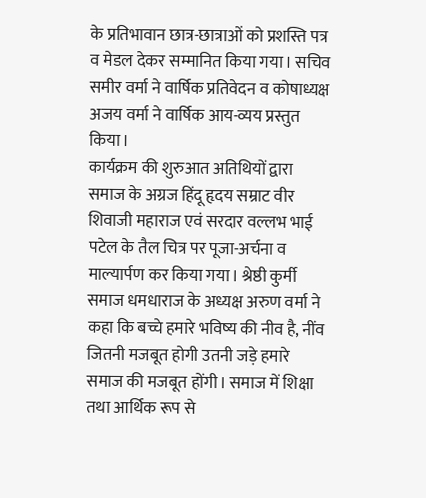के प्रतिभावान छात्र-छात्राओं को प्रशस्ति पत्र व मेडल देकर सम्मानित किया गया। सचिव समीर वर्मा ने वार्षिक प्रतिवेदन व कोषाध्यक्ष अजय वर्मा ने वार्षिक आय-व्यय प्रस्तुत किया।
कार्यक्रम की शुरुआत अतिथियों द्वारा समाज के अग्रज हिंदू हृदय सम्राट वीर शिवाजी महाराज एवं सरदार वल्लभ भाई पटेल के तैल चित्र पर पूजा-अर्चना व माल्यार्पण कर किया गया। श्रेष्ठी कुर्मी समाज धमधाराज के अध्यक्ष अरुण वर्मा ने कहा कि बच्चे हमारे भविष्य की नीव है, नींव जितनी मजबूत होगी उतनी जड़े हमारे समाज की मजबूत होंगी। समाज में शिक्षा तथा आर्थिक रूप से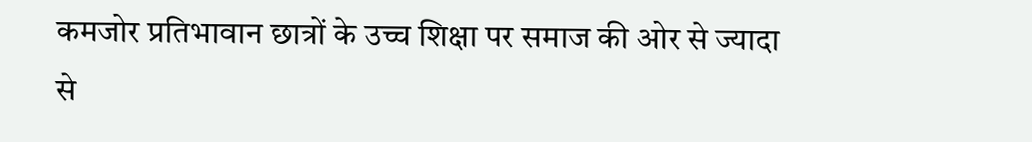कमजोर प्रतिभावान छात्रों के उच्च शिक्षा पर समाज की ओर से ज्यादा से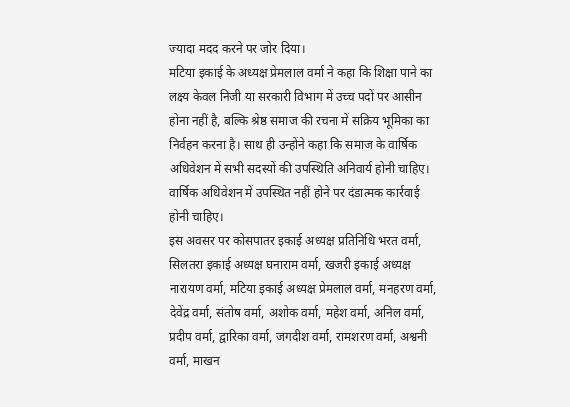ज्यादा मदद करने पर जोर दिया।
मटिया इकाई के अध्यक्ष प्रेमलाल वर्मा ने कहा कि शिक्षा पाने का लक्ष्य केवल निजी या सरकारी विभाग में उच्च पदों पर आसीन होना नहीं है, बल्कि श्रेष्ठ समाज की रचना में सक्रिय भूमिका का निर्वहन करना है। साथ ही उन्होंने कहा कि समाज के वार्षिक अधिवेशन में सभी सदस्यों की उपस्थिति अनिवार्य होनी चाहिए। वार्षिक अधिवेशन में उपस्थित नहीं होने पर दंडात्मक कार्रवाई होनी चाहिए।
इस अवसर पर कोसपातर इकाई अध्यक्ष प्रतिनिधि भरत वर्मा, सिलतरा इकाई अध्यक्ष घनाराम वर्मा, खजरी इकाई अध्यक्ष नारायण वर्मा, मटिया इकाई अध्यक्ष प्रेमलाल वर्मा, मनहरण वर्मा, देवेंद्र वर्मा, संतोष वर्मा, अशोक वर्मा, महेश वर्मा, अनिल वर्मा, प्रदीप वर्मा, द्वारिका वर्मा, जगदीश वर्मा, रामशरण वर्मा, अश्वनी वर्मा, माखन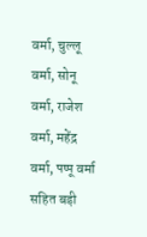वर्मा, चुल्लू वर्मा, सोनू वर्मा, राजेश वर्मा, महेंद्र वर्मा, पप्पू वर्मा सहित बड़ी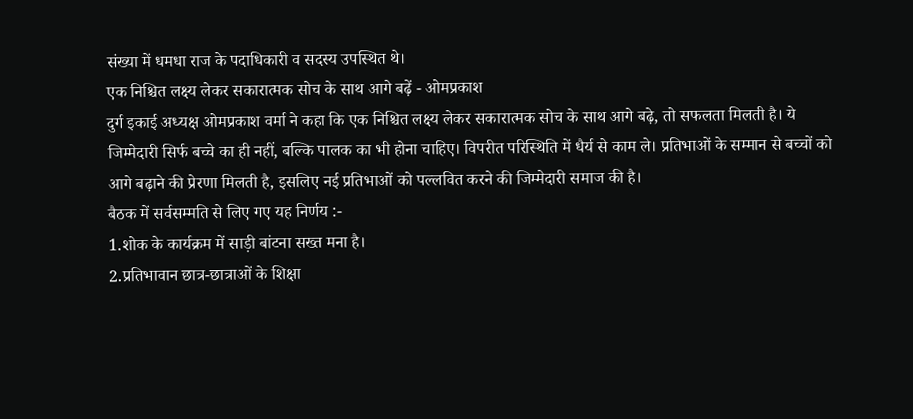संख्या में धमधा राज के पदाधिकारी व सदस्य उपस्थित थे।
एक निश्चित लक्ष्य लेकर सकारात्मक सोच के साथ आगे बढ़ें - ओमप्रकाश
दुर्ग इकाई अध्यक्ष ओमप्रकाश वर्मा ने कहा कि एक निश्चित लक्ष्य लेकर सकारात्मक सोच के साथ आगे बढ़े, तो सफलता मिलती है। ये जिम्मेदारी सिर्फ बच्चे का ही नहीं, बल्कि पालक का भी होना चाहिए। विपरीत परिस्थिति में धैर्य से काम ले। प्रतिभाओं के सम्मान से बच्चों को आगे बढ़ाने की प्रेरणा मिलती है, इसलिए नई प्रतिभाओं को पल्लवित करने की जिम्मेदारी समाज की है।
बैठक में सर्वसम्मति से लिए गए यह निर्णय :-
1.शोक के कार्यक्रम में साड़ी बांटना सख्त मना है।
2.प्रतिभावान छात्र-छात्राओं के शिक्षा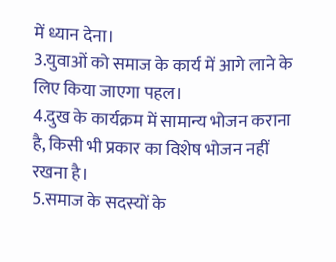में ध्यान देना।
3.युवाओं को समाज के कार्य में आगे लाने के लिए किया जाएगा पहल।
4.दुख के कार्यक्रम में सामान्य भोजन कराना है, किसी भी प्रकार का विशेष भोजन नहीं रखना है।
5.समाज के सदस्यों के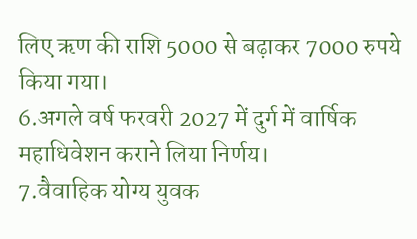लिए ऋण की राशि 5000 से बढ़ाकर 7000 रुपये किया गया।
6.अगले वर्ष फरवरी 2027 में दुर्ग में वार्षिक महाधिवेशन कराने लिया निर्णय।
7.वैवाहिक योग्य युवक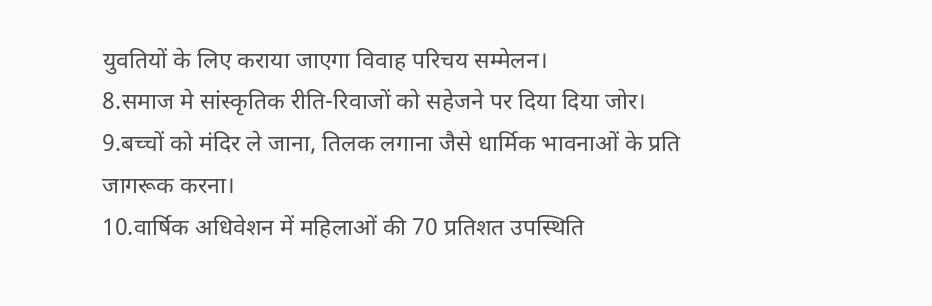युवतियों के लिए कराया जाएगा विवाह परिचय सम्मेलन।
8.समाज मे सांस्कृतिक रीति-रिवाजों को सहेजने पर दिया दिया जोर।
9.बच्चों को मंदिर ले जाना, तिलक लगाना जैसे धार्मिक भावनाओं के प्रति जागरूक करना।
10.वार्षिक अधिवेशन में महिलाओं की 70 प्रतिशत उपस्थिति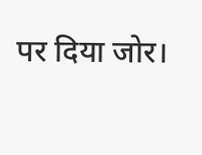पर दिया जोर।